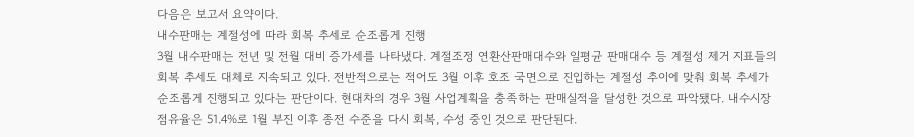다음은 보고서 요약이다.
내수판매는 계절성에 따라 회복 추세로 순조롭게 진행
3월 내수판매는 전년 및 전월 대비 증가세를 나타냈다. 계절조정 연환산판매대수와 일평균 판매대수 등 계절성 제거 지표들의 회복 추세도 대체로 지속되고 있다. 전반적으로는 적어도 3월 이후 호조 국면으로 진입하는 계절성 추이에 맞춰 회복 추세가 순조롭게 진행되고 있다는 판단이다. 현대차의 경우 3월 사업계획을 충족하는 판매실적을 달성한 것으로 파악됐다. 내수시장 점유율은 51.4%로 1월 부진 이후 종전 수준을 다시 회복, 수성 중인 것으로 판단된다.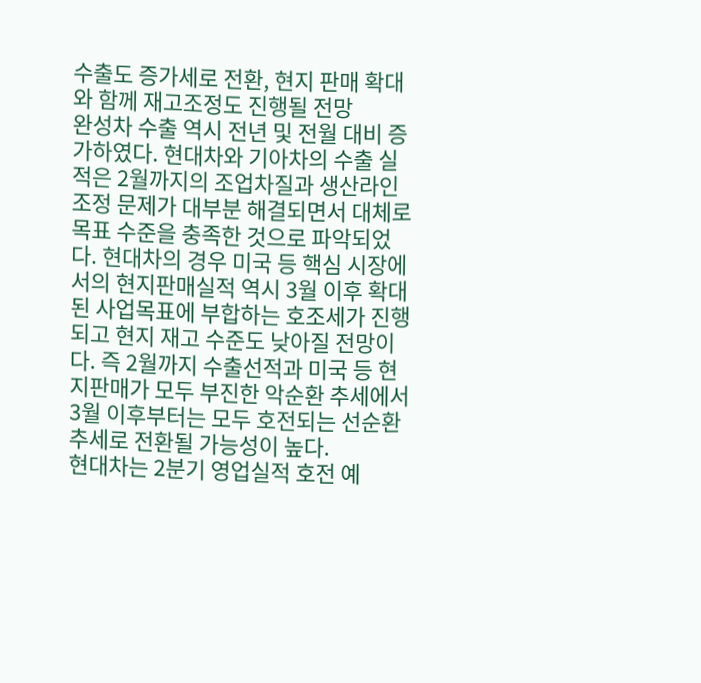수출도 증가세로 전환, 현지 판매 확대와 함께 재고조정도 진행될 전망
완성차 수출 역시 전년 및 전월 대비 증가하였다. 현대차와 기아차의 수출 실적은 2월까지의 조업차질과 생산라인 조정 문제가 대부분 해결되면서 대체로 목표 수준을 충족한 것으로 파악되었다. 현대차의 경우 미국 등 핵심 시장에서의 현지판매실적 역시 3월 이후 확대된 사업목표에 부합하는 호조세가 진행되고 현지 재고 수준도 낮아질 전망이다. 즉 2월까지 수출선적과 미국 등 현지판매가 모두 부진한 악순환 추세에서 3월 이후부터는 모두 호전되는 선순환 추세로 전환될 가능성이 높다.
현대차는 2분기 영업실적 호전 예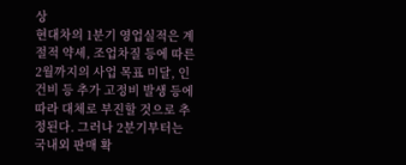상
현대차의 1분기 영업실적은 계절적 약세, 조업차질 등에 따른 2월까지의 사업 목표 미달, 인건비 등 추가 고정비 발생 등에 따라 대체로 부진할 것으로 추정된다. 그러나 2분기부터는 국내외 판매 확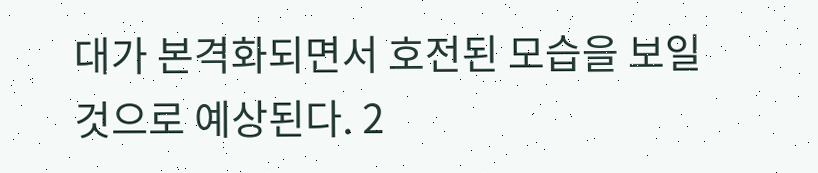대가 본격화되면서 호전된 모습을 보일 것으로 예상된다. 2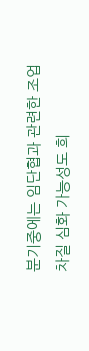분기중에는 임단협과 관련한 조업차질 심화 가능성도 희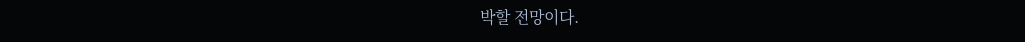박할 전망이다.